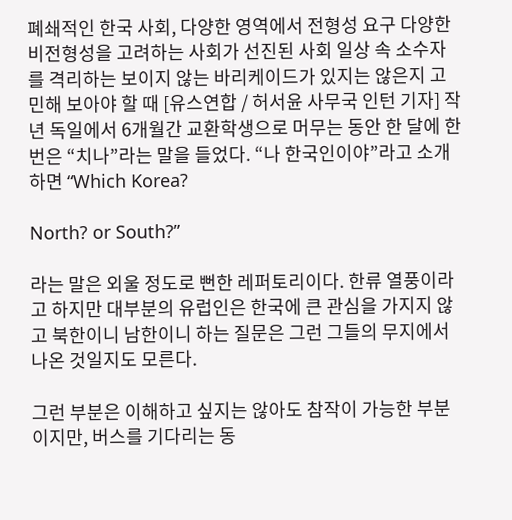폐쇄적인 한국 사회, 다양한 영역에서 전형성 요구 다양한 비전형성을 고려하는 사회가 선진된 사회 일상 속 소수자를 격리하는 보이지 않는 바리케이드가 있지는 않은지 고민해 보아야 할 때 [유스연합 / 허서윤 사무국 인턴 기자] 작년 독일에서 6개월간 교환학생으로 머무는 동안 한 달에 한 번은 “치나”라는 말을 들었다. “나 한국인이야”라고 소개하면 “Which Korea?

North? or South?”

라는 말은 외울 정도로 뻔한 레퍼토리이다. 한류 열풍이라고 하지만 대부분의 유럽인은 한국에 큰 관심을 가지지 않고 북한이니 남한이니 하는 질문은 그런 그들의 무지에서 나온 것일지도 모른다.

그런 부분은 이해하고 싶지는 않아도 참작이 가능한 부분이지만, 버스를 기다리는 동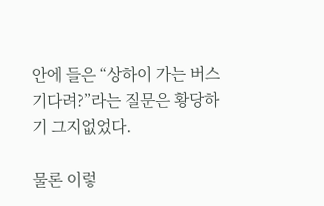안에 들은 “상하이 가는 버스 기다려?”라는 질문은 황당하기 그지없었다.

물론 이렇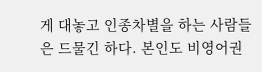게 대놓고 인종차별을 하는 사람들은 드물긴 하다. 본인도 비영어권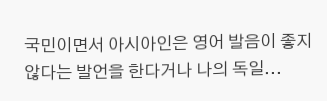국민이면서 아시아인은 영어 발음이 좋지 않다는 발언을 한다거나 나의 독일...